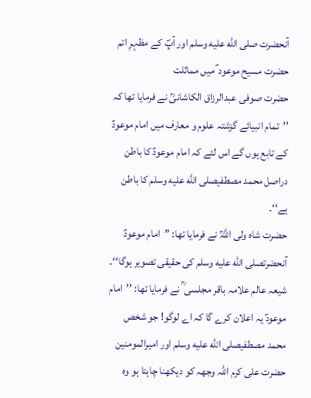آنحضرت صلى الله عليه وسلم اور آپؐ کے مظہرِ اتم حضرت مسیح موعود ؑ میں مماثلت
حضرت صوفی عبدالرزاق الکاشانیؒ نے فرمایا تھا کہ ’’تمام انبیائے گزشتہ علوم و معارف میں امام موعودؑ کے تابع ہوں گے اس لئے کہ امام موعودؑ کا باطن دراصل محمد مصطفیصلى الله عليه وسلم کا باطن ہے‘‘۔
حضرت شاہ ولی اللہؒ نے فرمایا تھا: ’’امام موعودؑ آنحضرتصلى الله عليه وسلم کی حقیقی تصویر ہوگا‘‘۔
شیعہ عالم علامہ باقر مجلسی ؒ نے فرمایا تھا: ’’امام موعودؑ یہ اعلان کرے گا کہ اے لوگو! جو شخص محمد مصطفیصلى الله عليه وسلم اور امیرالمومنین حضرت علی کرم اللہ وجھہ کو دیکھنا چاہتا ہو وہ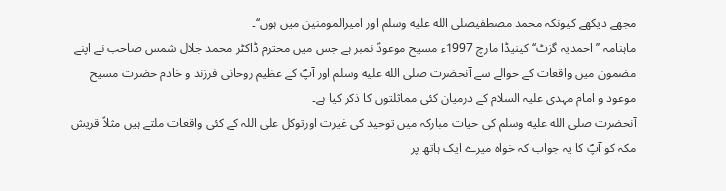مجھے دیکھے کیونکہ محمد مصطفیصلى الله عليه وسلم اور امیرالمومنین میں ہوں‘‘۔
ماہنامہ ’’احمدیہ گزٹ‘‘ کینیڈا مارچ 1997ء مسیح موعودؑ نمبر ہے جس میں محترم ڈاکٹر محمد جلال شمس صاحب نے اپنے مضمون میں واقعات کے حوالے سے آنحضرت صلى الله عليه وسلم اور آپؐ کے عظیم روحانی فرزند و خادم حضرت مسیح موعود و امام مہدی علیہ السلام کے درمیان کئی مماثلتوں کا ذکر کیا ہے۔
آنحضرت صلى الله عليه وسلم کی حیات مبارکہ میں توحید کی غیرت اورتوکل علی اللہ کے کئی واقعات ملتے ہیں مثلاً قریش مکہ کو آپؐ کا یہ جواب کہ خواہ میرے ایک ہاتھ پر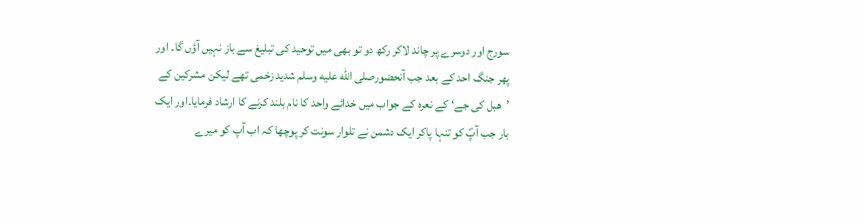سورج اور دوسرے پر چاند لاکر رکھ دو تو بھی میں توحید کی تبلیغ سے باز نہیں آؤں گا۔ اور پھر جنگ احد کے بعد جب آنحضورصلى الله عليه وسلم شدید زخمی تھے لیکن مشرکین کے ’ھبل کی جے‘ کے نعرہ کے جواب میں خدائے واحد کا نام بلند کرنے کا ارشاد فرمایا۔اور ایک بار جب آپؐ کو تنہا پاکر ایک دشمن نے تلوار سونت کر پوچھا کہ اب آپ کو میرے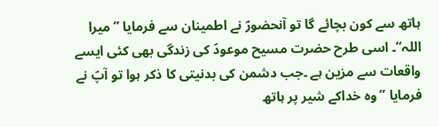ہاتھ سے کون بچائے گا تو آنحضورؐ نے اطمینان سے فرمایا ’’میرا اللہ‘‘۔ اسی طرح حضرت مسیح موعودؑ کی زندگی بھی کئی ایسے واقعات سے مزین ہے ۔جب دشمن کی بدنیتی کا ذکر ہوا تو آپؑ نے فرمایا ’’وہ خداکے شیر پر ہاتھ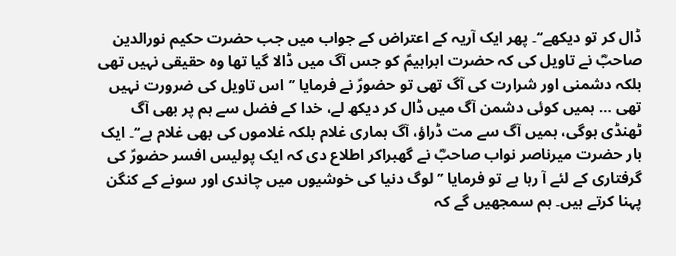ڈال کر تو دیکھے‘‘۔ پھر ایک آریہ کے اعتراض کے جواب میں جب حضرت حکیم نورالدین صاحبؓ نے تاویل کی کہ حضرت ابراہیمؑ کو جس آگ میں ڈالا گیا تھا وہ حقیقی نہیں تھی بلکہ دشمنی اور شرارت کی آگ تھی تو حضورؑ نے فرمایا ’’اس تاویل کی ضرورت نہیں تھی … ہمیں کوئی دشمن آگ میں ڈال کر دیکھ لے، خدا کے فضل سے ہم پر بھی آگ ٹھنڈی ہوگی، ہمیں آگ سے مت ڈراؤ، آگ ہماری غلام بلکہ غلاموں کی بھی غلام ہے‘‘۔ ایک بار حضرت میرناصر نواب صاحبؓ نے گھبراکر اطلاع دی کہ ایک پولیس افسر حضورؑ کی گرفتاری کے لئے آ رہا ہے تو فرمایا ’’لوگ دنیا کی خوشیوں میں چاندی اور سونے کے کنگن پہنا کرتے ہیں۔ ہم سمجھیں گے کہ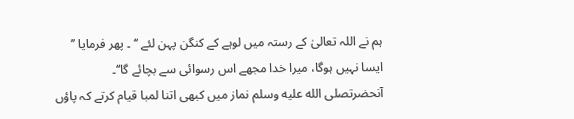ہم نے اللہ تعالیٰ کے رستہ میں لوہے کے کنگن پہن لئے ‘‘ ۔ پھر فرمایا ’’ ایسا نہیں ہوگا، میرا خدا مجھے اس رسوائی سے بچائے گا‘‘۔
آنحضرتصلى الله عليه وسلم نماز میں کبھی اتنا لمبا قیام کرتے کہ پاؤں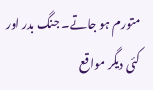متورم ہو جاتے۔ جنگ بدر اور کئی دیگر مواقع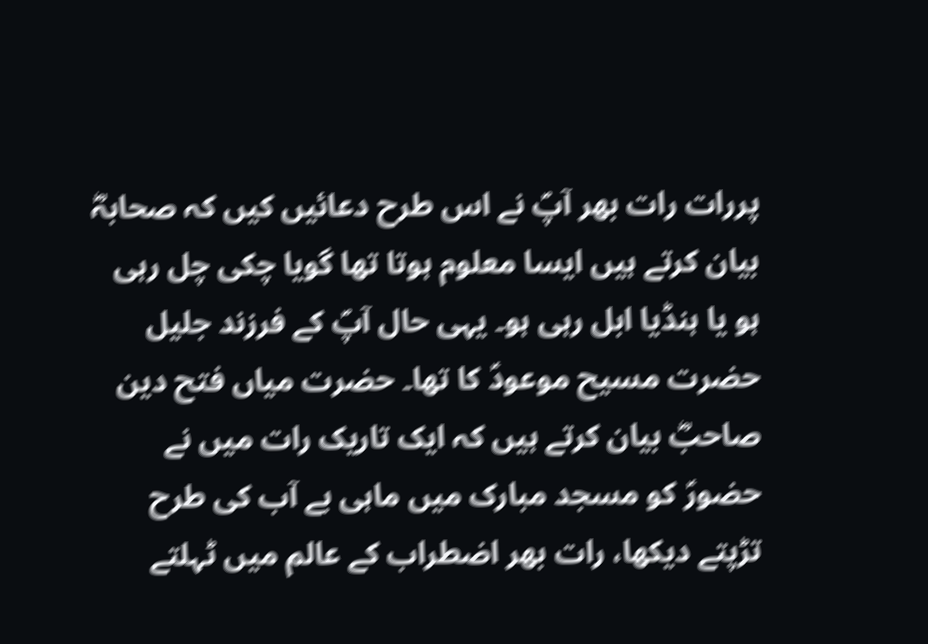پررات رات بھر آپؐ نے اس طرح دعائیں کیں کہ صحابہؓ بیان کرتے ہیں ایسا معلوم ہوتا تھا گویا چکی چل رہی ہو یا ہنڈیا ابل رہی ہو۔ یہی حال آپؐ کے فرزند جلیل حضرت مسیح موعودؑ کا تھا۔ حضرت میاں فتح دین صاحبؓ بیان کرتے ہیں کہ ایک تاریک رات میں نے حضورؑ کو مسجد مبارک میں ماہی بے آب کی طرح تڑپتے دیکھا، رات بھر اضطراب کے عالم میں ٹہلتے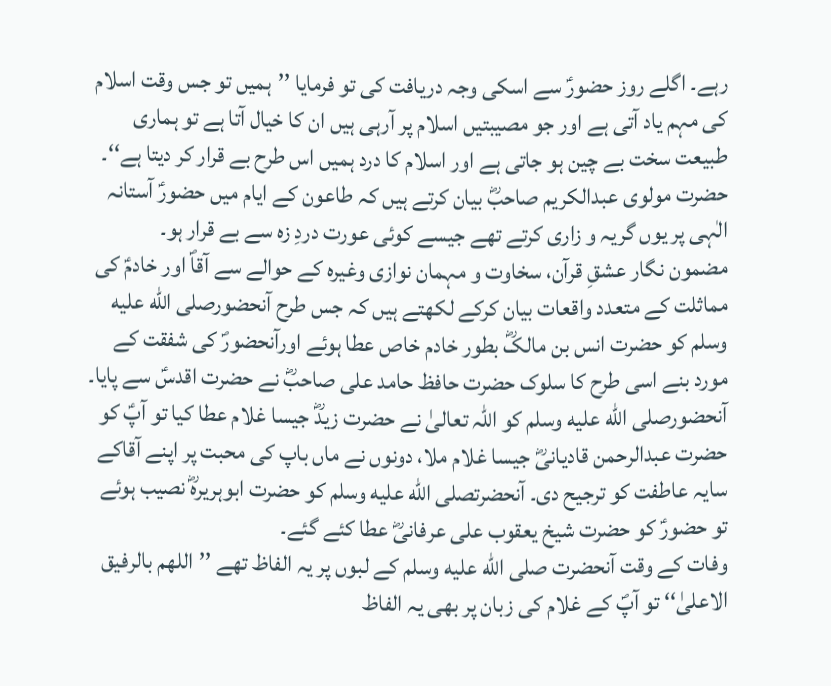رہے۔ اگلے روز حضورؑ سے اسکی وجہ دریافت کی تو فرمایا ’’ہمیں تو جس وقت اسلام کی مہم یاد آتی ہے اور جو مصیبتیں اسلام پر آرہی ہیں ان کا خیال آتا ہے تو ہماری طبیعت سخت بے چین ہو جاتی ہے اور اسلام کا درد ہمیں اس طرح بے قرار کر دیتا ہے‘‘۔ حضرت مولوی عبدالکریم صاحبؓ بیان کرتے ہیں کہ طاعون کے ایام میں حضورؑ آستانہ الٰہی پر یوں گریہ و زاری کرتے تھے جیسے کوئی عورت دردِ زہ سے بے قرار ہو۔
مضمون نگار عشقِ قرآن، سخاوت و مہمان نوازی وغیرہ کے حوالے سے آقاؐ اور خادمؑ کی مماثلت کے متعدد واقعات بیان کرکے لکھتے ہیں کہ جس طرح آنحضورصلى الله عليه وسلم کو حضرت انس بن مالکؓ بطور خادم خاص عطا ہوئے اورآنحضورؐ کی شفقت کے مورد بنے اسی طرح کا سلوک حضرت حافظ حامد علی صاحبؓ نے حضرت اقدسؑ سے پایا۔ آنحضورصلى الله عليه وسلم کو اللہ تعالیٰ نے حضرت زیدؓ جیسا غلام عطا کیا تو آپؑ کو حضرت عبدالرحمن قادیانیؓ جیسا غلام ملا، دونوں نے ماں باپ کی محبت پر اپنے آقاکے سایہ عاطفت کو ترجیح دی۔ آنحضرتصلى الله عليه وسلم کو حضرت ابوہریرہؓ نصیب ہوئے تو حضورؑ کو حضرت شیخ یعقوب علی عرفانیؓ عطا کئے گئے۔
وفات کے وقت آنحضرت صلى الله عليه وسلم کے لبوں پر یہ الفاظ تھے ’’اللھم بالرفیق الاعلیٰ‘‘ تو آپؐ کے غلام کی زبان پر بھی یہ الفاظ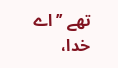تھے ’’اے خدا،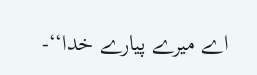اے میرے پیارے خدا‘‘-